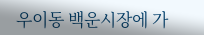우이동 백운시장에 가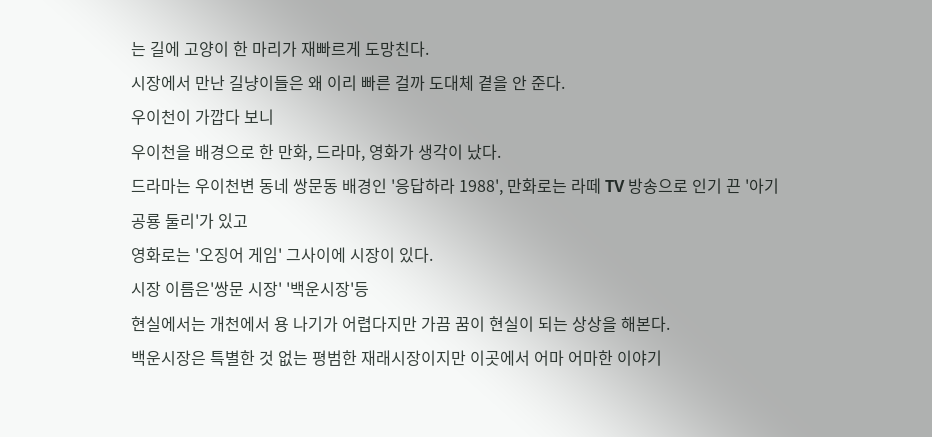는 길에 고양이 한 마리가 재빠르게 도망친다.
시장에서 만난 길냥이들은 왜 이리 빠른 걸까 도대체 곁을 안 준다.
우이천이 가깝다 보니
우이천을 배경으로 한 만화, 드라마, 영화가 생각이 났다.
드라마는 우이천변 동네 쌍문동 배경인 '응답하라 1988', 만화로는 라떼 TV 방송으로 인기 끈 '아기공룡 둘리'가 있고
영화로는 '오징어 게임' 그사이에 시장이 있다.
시장 이름은'쌍문 시장' '백운시장'등
현실에서는 개천에서 용 나기가 어렵다지만 가끔 꿈이 현실이 되는 상상을 해본다.
백운시장은 특별한 것 없는 평범한 재래시장이지만 이곳에서 어마 어마한 이야기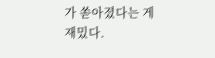가 쏟아졌다는 게 재밌다.